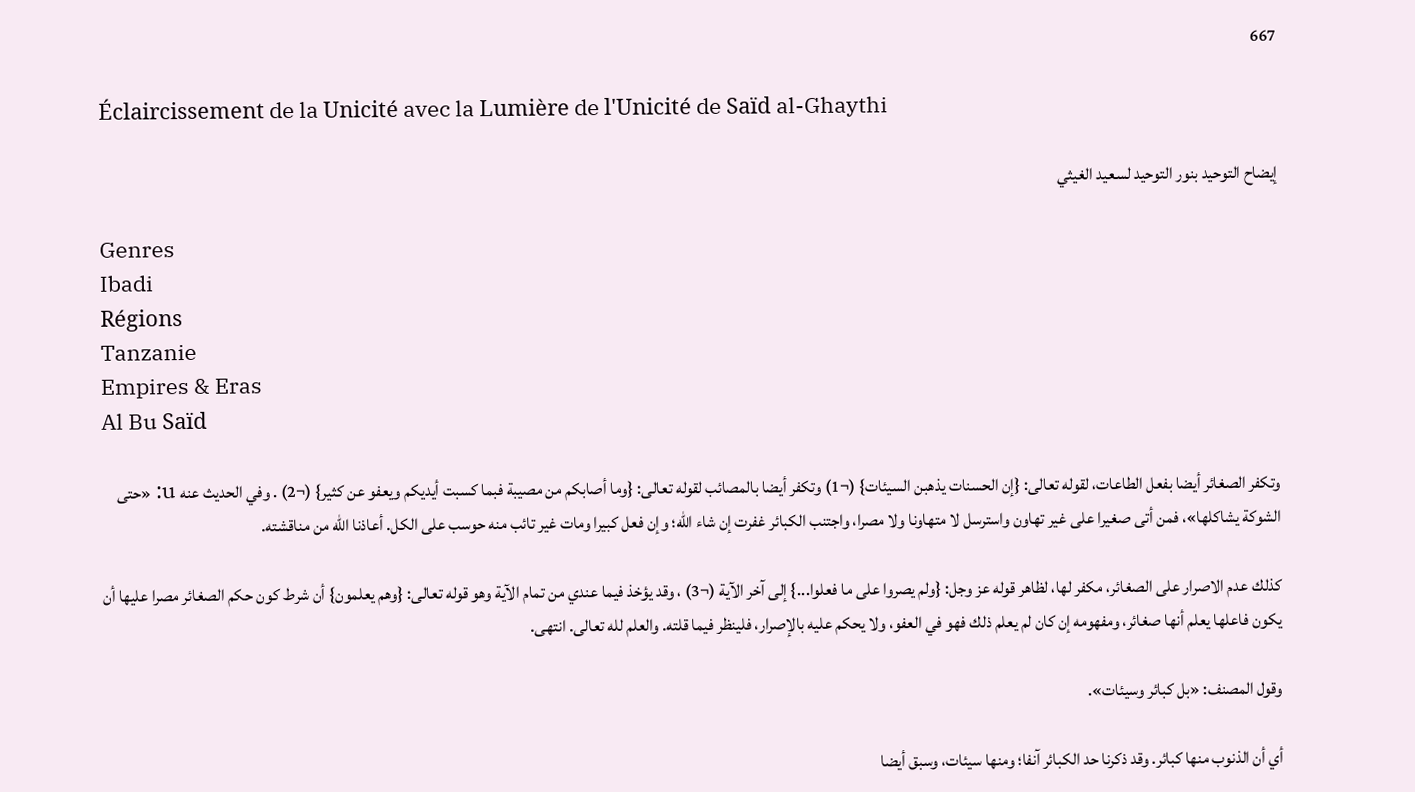667

Éclaircissement de la Unicité avec la Lumière de l'Unicité de Saïd al-Ghaythi

إيضاح التوحيد بنور التوحيد لسعيد الغيثي

Genres
Ibadi
Régions
Tanzanie
Empires & Eras
Al Bu Saïd

وتكفر الصغائر أيضا بفعل الطاعات، لقوله تعالى: {إن الحسنات يذهبن السيئات} (¬1) وتكفر أيضا بالمصائب لقوله تعالى: {وما أصابكم من مصيبة فبما كسبت أيديكم ويعفو عن كثير} (¬2) . وفي الحديث عنه u: «حتى الشوكة يشاكلها»، فمن أتى صغيرا على غير تهاون واسترسل لا متهاونا ولا مصرا، واجتنب الكبائر غفرت إن شاء الله؛ وإن فعل كبيرا ومات غير تائب منه حوسب على الكل. أعاذنا الله من مناقشته.

كذلك عدم الاصرار على الصغائر، مكفر لها، لظاهر قوله عز وجل: {ولم يصروا على ما فعلوا...} إلى آخر الآية (¬3) ، وقد يؤخذ فيما عندي من تمام الآية وهو قوله تعالى: {وهم يعلمون} أن شرط كون حكم الصغائر مصرا عليها أن يكون فاعلها يعلم أنها صغائر، ومفهومه إن كان لم يعلم ذلك فهو في العفو، ولا يحكم عليه بالإصرار، فلينظر فيما قلته. والعلم لله تعالى. انتهى.

وقول المصنف: «بل كبائر وسيئات».

أي أن الذنوب منها كبائر. وقد ذكرنا حد الكبائر آنفا؛ ومنها سيئات، وسبق أيضا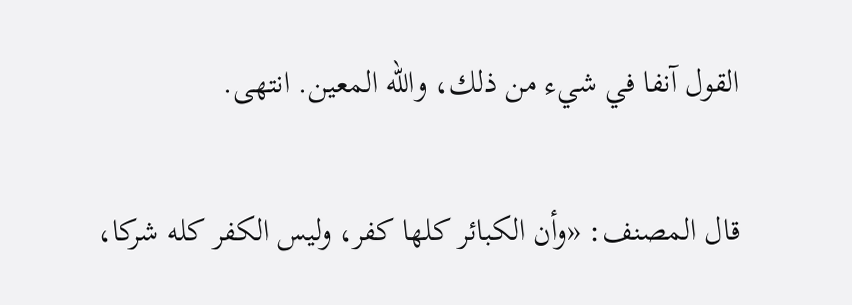القول آنفا في شيء من ذلك، والله المعين. انتهى.

قال المصنف: «وأن الكبائر كلها كفر، وليس الكفر كله شركا،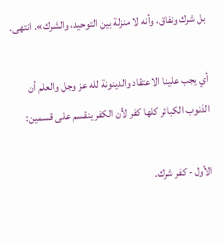بل شرك ونفاق، وأنه لا منزلة بين التوحيد، والشرك». انتهى.

أي يجب علينا الاعتقاد والدينونة لله عز وجل والعلم أن الذنوب الكبائر كلها كفر لأن الكفر ينقسم على قسمين:

الأول - كفر شرك.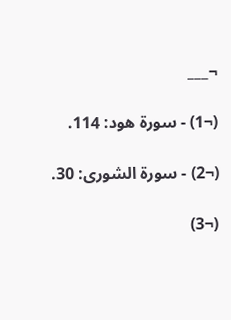¬___

(¬1) - سورة هود: 114.

(¬2) - سورة الشورى: 30.

(¬3)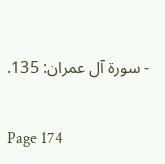- سورة آل عمران: 135.

Page 174